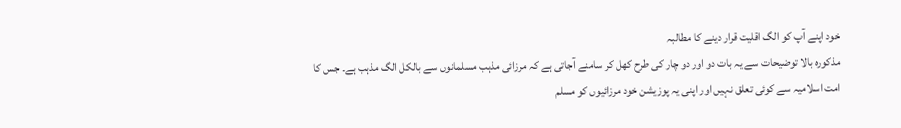خود اپنے آپ کو الگ اقلیت قرار دینے کا مطالبہ
مذکورہ بالا توضیحات سے یہ بات دو اور دو چار کی طرح کھل کر سامنے آجاتی ہے کہ مرزائی مذہب مسلمانوں سے بالکل الگ مذہب ہے۔ جس کا امت اسلامیہ سے کوئی تعلق نہیں اور اپنی یہ پوزیشن خود مرزائیوں کو مسلم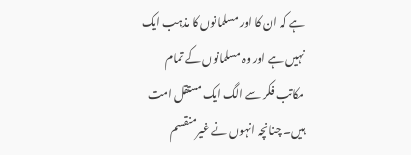ہے کہ ان کا اور مسلمانوں کا مذہب ایک نہیں ہے اور وہ مسلمانوں کے تمام مکاتب فکر سے الگ ایک مستقل امت ہیں۔ چنانچہ انہوں نے غیرمنقسم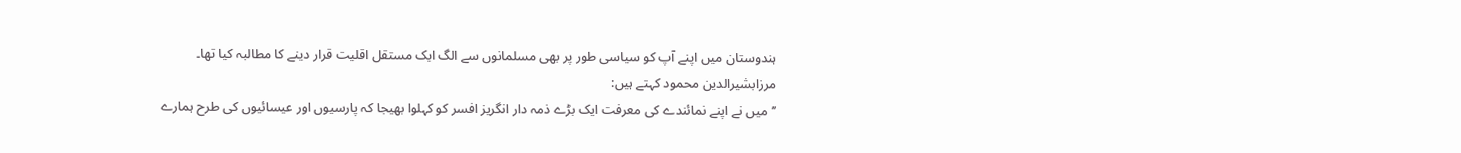ہندوستان میں اپنے آپ کو سیاسی طور پر بھی مسلمانوں سے الگ ایک مستقل اقلیت قرار دینے کا مطالبہ کیا تھا۔
مرزابشیرالدین محمود کہتے ہیں:
’’میں نے اپنے نمائندے کی معرفت ایک بڑے ذمہ دار انگریز افسر کو کہلوا بھیجا کہ پارسیوں اور عیسائیوں کی طرح ہمارے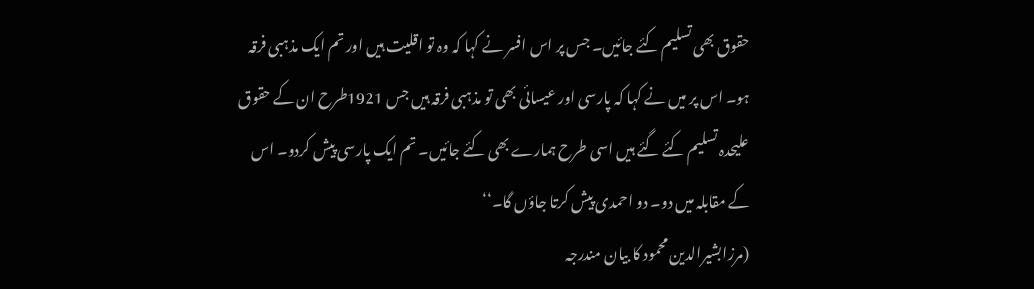حقوق بھی تسلیم کئے جائیں۔ جس پر اس افسر نے کہا کہ وہ تو اقلیت ہیں اور تم ایک مذہبی فرقہ ہو۔ اس پر میں نے کہا کہ پارسی اور عیسائی بھی تو مذہبی فرقہ ہیں جس 1921طرح ان کے حقوق علیحدہ تسلیم کئے گئے ہیں اسی طرح ہمارے بھی کئے جائیں۔ تم ایک پارسی پیش کردو۔ اس کے مقابلہ میں دو۔ دو احمدی پیش کرتا جاؤں گا۔‘‘
(مرزابشیرالدین محمود کا بیان مندرجہ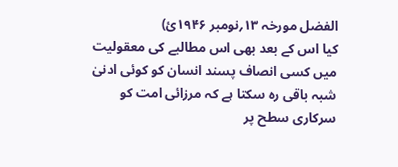الفضل مورخہ ۱۳؍نومبر ۱۹۴۶ئ)
کیا اس کے بعد بھی اس مطالبے کی معقولیت میں کسی انصاف پسند انسان کو کوئی ادنیٰ شبہ باقی رہ سکتا ہے کہ مرزائی امت کو سرکاری سطح پر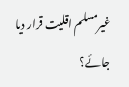غیرمسلم اقلیت قرار دیا جائے؟